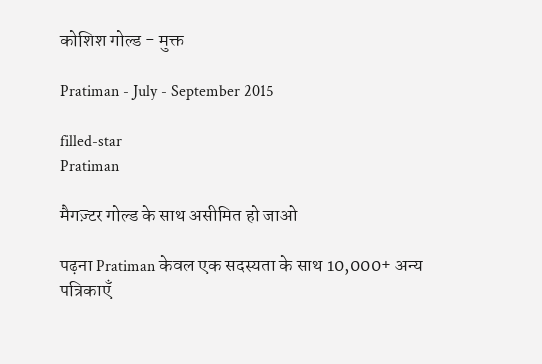कोशिश गोल्ड - मुक्त

Pratiman - July - September 2015

filled-star
Pratiman

मैगज़्टर गोल्ड के साथ असीमित हो जाओ

पढ़ना Pratiman केवल एक सदस्यता के साथ 10,000+ अन्य पत्रिकाएँ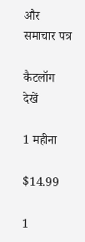और समाचार पत्र

कैटलॉग देखें

1 महीना

$14.99

1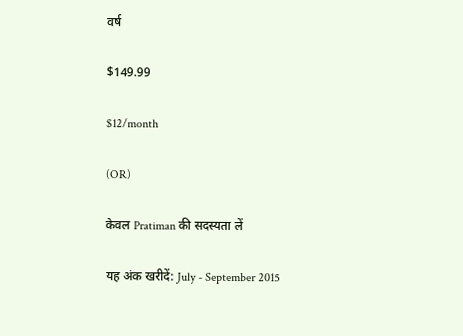वर्ष

$149.99

$12/month

(OR)

केवल Pratiman की सदस्यता लें

यह अंक खरीदें: July - September 2015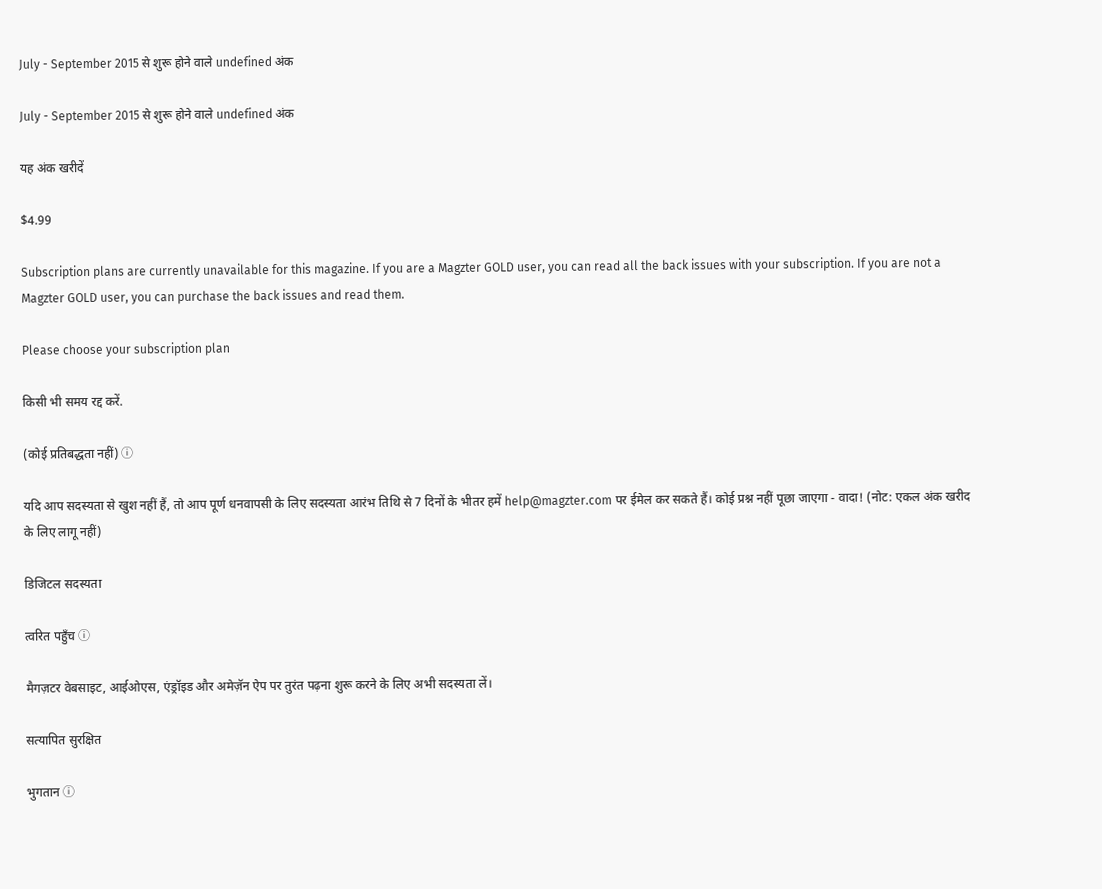July - September 2015 से शुरू होने वाले undefined अंक

July - September 2015 से शुरू होने वाले undefined अंक

यह अंक खरीदें

$4.99

Subscription plans are currently unavailable for this magazine. If you are a Magzter GOLD user, you can read all the back issues with your subscription. If you are not a Magzter GOLD user, you can purchase the back issues and read them.

Please choose your subscription plan

किसी भी समय रद्द करें.

(कोई प्रतिबद्धता नहीं) ⓘ

यदि आप सदस्यता से खुश नहीं हैं, तो आप पूर्ण धनवापसी के लिए सदस्यता आरंभ तिथि से 7 दिनों के भीतर हमें help@magzter.com पर ईमेल कर सकते हैं। कोई प्रश्न नहीं पूछा जाएगा - वादा! (नोट: एकल अंक खरीद के लिए लागू नहीं)

डिजिटल सदस्यता

त्वरित पहुँच ⓘ

मैगज़टर वेबसाइट, आईओएस, एंड्रॉइड और अमेज़ॅन ऐप पर तुरंत पढ़ना शुरू करने के लिए अभी सदस्यता लें।

सत्यापित सुरक्षित

भुगतान ⓘ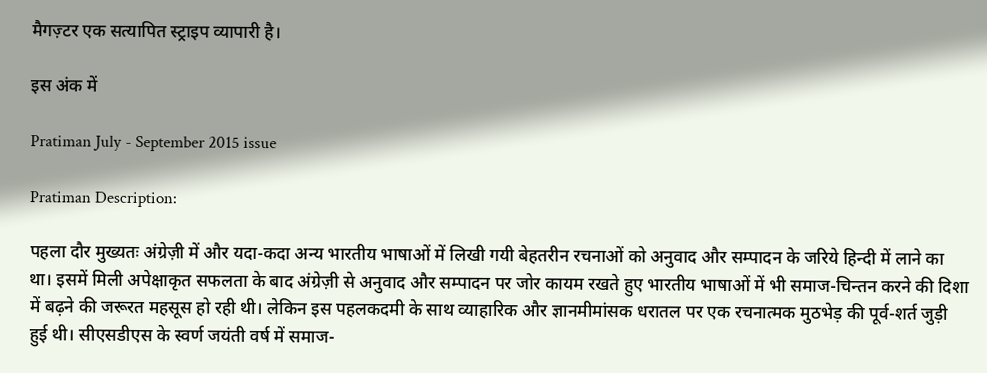मैगज़्टर एक सत्यापित स्ट्राइप व्यापारी है।

इस अंक में

Pratiman July - September 2015 issue

Pratiman Description:

पहला दौर मुख्यतः अंग्रेज़ी में और यदा-कदा अन्य भारतीय भाषाओं में लिखी गयी बेहतरीन रचनाओं को अनुवाद और सम्पादन के जरिये हिन्दी में लाने का था। इसमें मिली अपेक्षाकृत सफलता के बाद अंग्रेज़ी से अनुवाद और सम्पादन पर जोर कायम रखते हुए भारतीय भाषाओं में भी समाज-चिन्तन करने की दिशा में बढ़ने की जरूरत महसूस हो रही थी। लेकिन इस पहलकदमी के साथ व्याहारिक और ज्ञानमीमांसक धरातल पर एक रचनात्मक मुठभेड़ की पूर्व-शर्त जुड़ी हुई थी। सीएसडीएस के स्वर्ण जयंती वर्ष में समाज-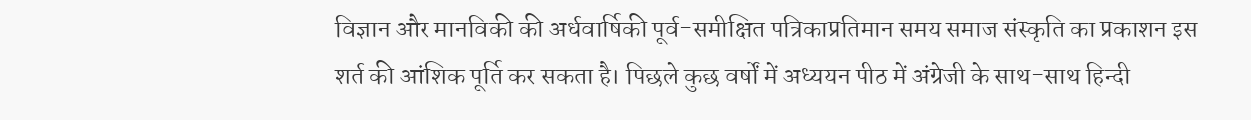विज्ञान और मानविकी की अर्धवार्षिकी पूर्व-समीक्षित पत्रिकाप्रतिमान समय समाज संस्कृति का प्रकाशन इस शर्त की आंशिक पूर्ति कर सकता है। पिछले कुछ वर्षों में अध्ययन पीठ में अंग्रेजी के साथ-साथ हिन्दी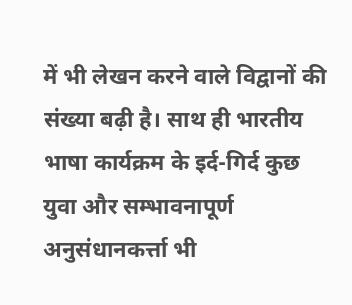में भी लेखन करने वाले विद्वानों की संख्या बढ़ी है। साथ ही भारतीय भाषा कार्यक्रम के इर्द-गिर्द कुछ युवा और सम्भावनापूर्ण अनुसंधानकर्त्ता भी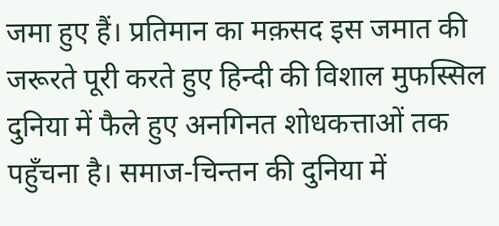जमा हुए हैं। प्रतिमान का मक़सद इस जमात की जरूरते पूरी करते हुए हिन्दी की विशाल मुफस्सिल दुनिया में फैले हुए अनगिनत शोधकत्ताओं तक पहुँचना है। समाज-चिन्तन की दुनिया में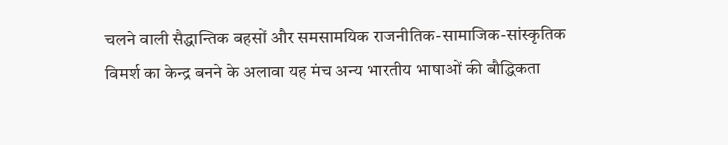चलने वाली सैद्धान्तिक बहसों और समसामयिक राजनीतिक-सामाजिक-सांस्कृतिक विमर्श का केन्द्र बनने के अलावा यह मंच अन्य भारतीय भाषाओं की बौद्धिकता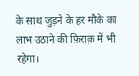के साथ जुड़ने के हर मौके का लाभ उठाने की फ़िराक़ में भी रहेगा।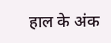हाल के अंक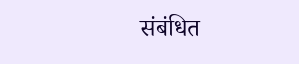संबंधित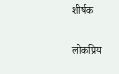शीर्षक

लोकप्रिय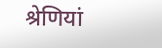श्रेणियां